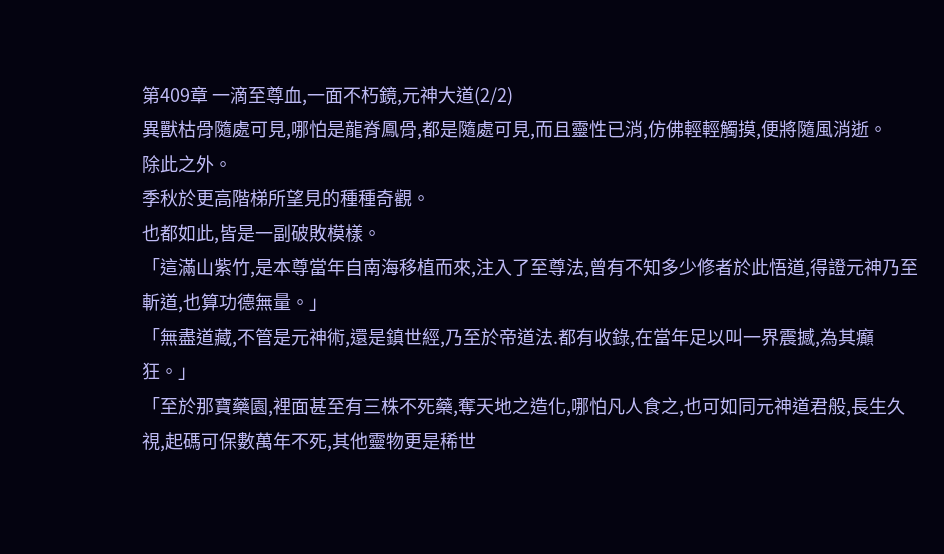第409章 一滴至尊血,一面不朽鏡,元神大道(2/2)
異獸枯骨隨處可見,哪怕是龍脊鳳骨,都是隨處可見,而且靈性已消,仿佛輕輕觸摸,便將隨風消逝。
除此之外。
季秋於更高階梯所望見的種種奇觀。
也都如此,皆是一副破敗模樣。
「這滿山紫竹,是本尊當年自南海移植而來,注入了至尊法,曾有不知多少修者於此悟道,得證元神乃至斬道,也算功德無量。」
「無盡道藏,不管是元神術,還是鎮世經,乃至於帝道法.都有收錄,在當年足以叫一界震撼,為其癲狂。」
「至於那寶藥園,裡面甚至有三株不死藥,奪天地之造化,哪怕凡人食之,也可如同元神道君般,長生久視,起碼可保數萬年不死,其他靈物更是稀世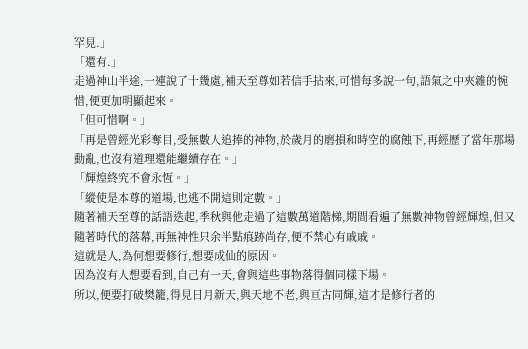罕見.」
「還有.」
走過神山半途,一連說了十幾處,補天至尊如若信手拈來,可惜每多說一句,語氣之中夾雜的惋惜,便更加明顯起來。
「但可惜啊。」
「再是曾經光彩奪目,受無數人追捧的神物,於歲月的磨損和時空的腐蝕下,再經歷了當年那場動亂,也沒有道理還能繼續存在。」
「輝煌終究不會永恆。」
「縱使是本尊的道場,也逃不開這則定數。」
隨著補天至尊的話語迭起,季秋與他走過了這數萬道階梯,期間看遍了無數神物曾經輝煌,但又隨著時代的落幕,再無神性只余半點痕跡尚存,便不禁心有戚戚。
這就是人,為何想要修行,想要成仙的原因。
因為沒有人想要看到,自己有一天,會與這些事物落得個同樣下場。
所以,便要打破樊籠,得見日月新天,與天地不老,與亘古同輝,這才是修行者的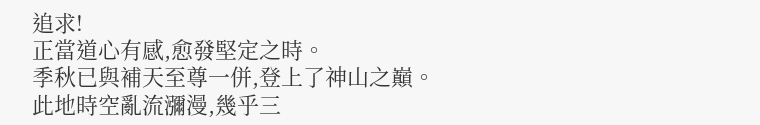追求!
正當道心有感,愈發堅定之時。
季秋已與補天至尊一併,登上了神山之巔。
此地時空亂流瀰漫,幾乎三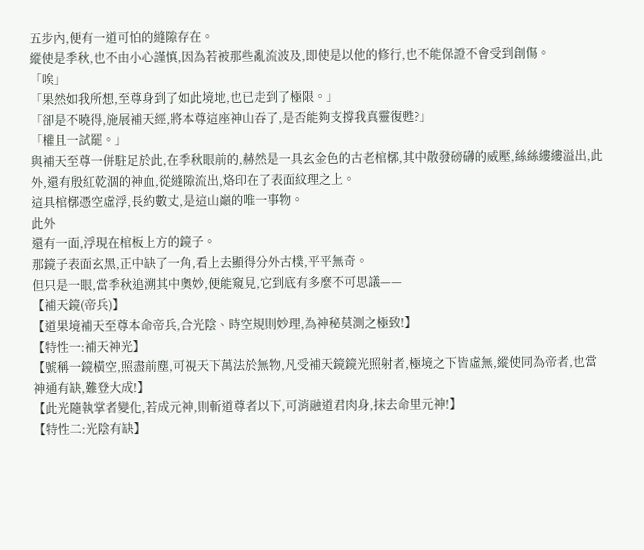五步內,便有一道可怕的縫隙存在。
縱使是季秋,也不由小心謹慎,因為若被那些亂流波及,即使是以他的修行,也不能保證不會受到創傷。
「唉」
「果然如我所想,至尊身到了如此境地,也已走到了極限。」
「卻是不曉得,施展補天經,將本尊這座神山吞了,是否能夠支撐我真靈復甦?」
「權且一試罷。」
與補天至尊一併駐足於此,在季秋眼前的,赫然是一具玄金色的古老棺槨,其中散發磅礴的威壓,絲絲縷縷溢出,此外,還有殷紅乾涸的神血,從縫隙流出,烙印在了表面紋理之上。
這具棺槨憑空虛浮,長約數丈,是這山巔的唯一事物。
此外
還有一面,浮現在棺板上方的鏡子。
那鏡子表面玄黑,正中缺了一角,看上去顯得分外古樸,平平無奇。
但只是一眼,當季秋追溯其中奧妙,便能窺見,它到底有多麼不可思議——
【補天鏡(帝兵)】
【道果境補天至尊本命帝兵,合光陰、時空規則妙理,為神秘莫測之極致!】
【特性一:補天神光】
【號稱一鏡橫空,照盡前塵,可視天下萬法於無物,凡受補天鏡鏡光照射者,極境之下皆虛無,縱使同為帝者,也當神通有缺,難登大成!】
【此光隨執掌者變化,若成元神,則斬道尊者以下,可消融道君肉身,抹去命里元神!】
【特性二:光陰有缺】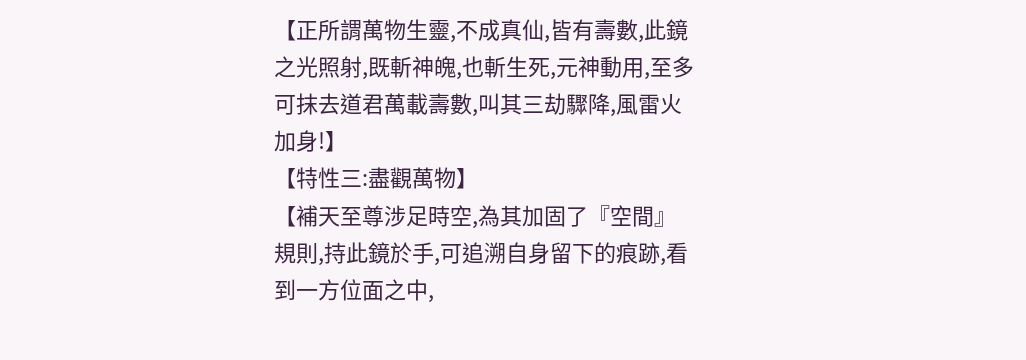【正所謂萬物生靈,不成真仙,皆有壽數,此鏡之光照射,既斬神魄,也斬生死,元神動用,至多可抹去道君萬載壽數,叫其三劫驟降,風雷火加身!】
【特性三:盡觀萬物】
【補天至尊涉足時空,為其加固了『空間』規則,持此鏡於手,可追溯自身留下的痕跡,看到一方位面之中,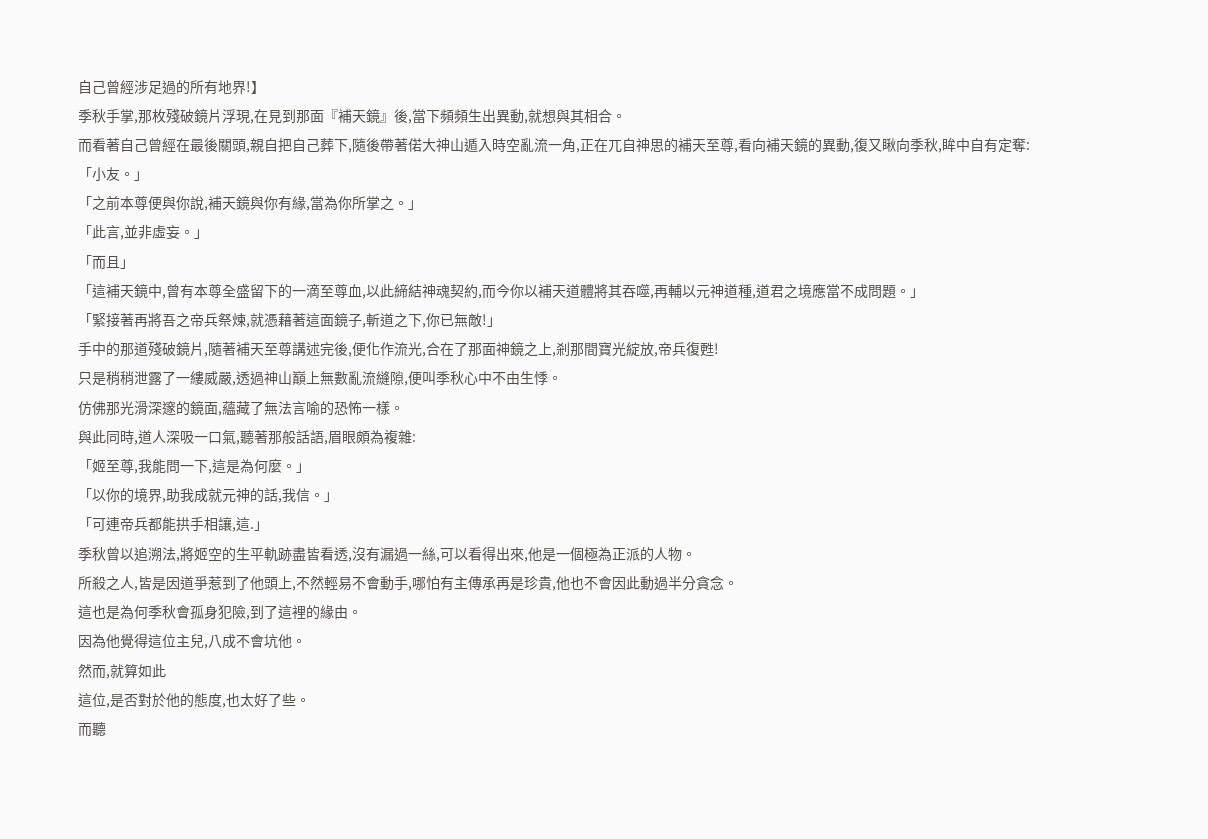自己曾經涉足過的所有地界!】
季秋手掌,那枚殘破鏡片浮現,在見到那面『補天鏡』後,當下頻頻生出異動,就想與其相合。
而看著自己曾經在最後關頭,親自把自己葬下,隨後帶著偌大神山遁入時空亂流一角,正在兀自神思的補天至尊,看向補天鏡的異動,復又瞅向季秋,眸中自有定奪:
「小友。」
「之前本尊便與你說,補天鏡與你有緣,當為你所掌之。」
「此言,並非虛妄。」
「而且」
「這補天鏡中,曾有本尊全盛留下的一滴至尊血,以此締結神魂契約,而今你以補天道體將其吞噬,再輔以元神道種,道君之境應當不成問題。」
「緊接著再將吾之帝兵祭煉,就憑藉著這面鏡子,斬道之下,你已無敵!」
手中的那道殘破鏡片,隨著補天至尊講述完後,便化作流光,合在了那面神鏡之上,剎那間寶光綻放,帝兵復甦!
只是稍稍泄露了一縷威嚴,透過神山巔上無數亂流縫隙,便叫季秋心中不由生悸。
仿佛那光滑深邃的鏡面,蘊藏了無法言喻的恐怖一樣。
與此同時,道人深吸一口氣,聽著那般話語,眉眼頗為複雜:
「姬至尊,我能問一下,這是為何麼。」
「以你的境界,助我成就元神的話,我信。」
「可連帝兵都能拱手相讓,這.」
季秋曾以追溯法,將姬空的生平軌跡盡皆看透,沒有漏過一絲,可以看得出來,他是一個極為正派的人物。
所殺之人,皆是因道爭惹到了他頭上,不然輕易不會動手,哪怕有主傳承再是珍貴,他也不會因此動過半分貪念。
這也是為何季秋會孤身犯險,到了這裡的緣由。
因為他覺得這位主兒,八成不會坑他。
然而,就算如此
這位,是否對於他的態度,也太好了些。
而聽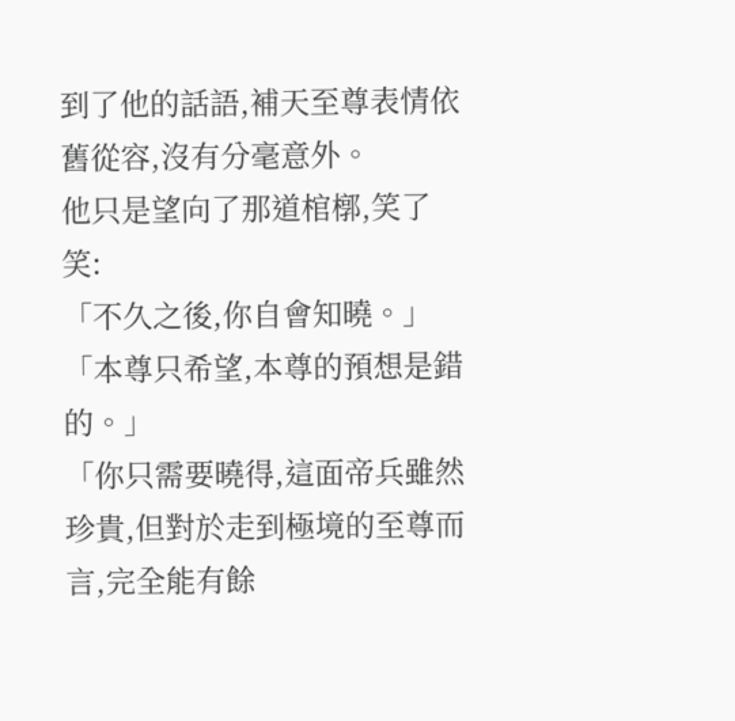到了他的話語,補天至尊表情依舊從容,沒有分毫意外。
他只是望向了那道棺槨,笑了笑:
「不久之後,你自會知曉。」
「本尊只希望,本尊的預想是錯的。」
「你只需要曉得,這面帝兵雖然珍貴,但對於走到極境的至尊而言,完全能有餘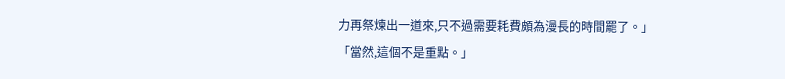力再祭煉出一道來,只不過需要耗費頗為漫長的時間罷了。」
「當然,這個不是重點。」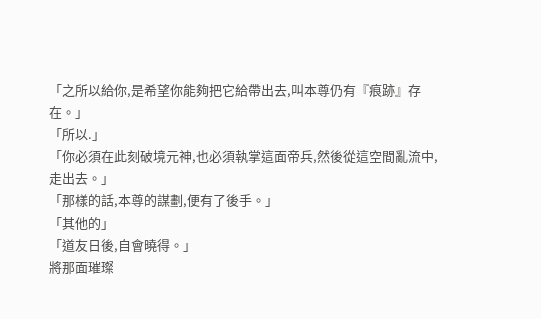「之所以給你,是希望你能夠把它給帶出去,叫本尊仍有『痕跡』存在。」
「所以.」
「你必須在此刻破境元神,也必須執掌這面帝兵,然後從這空間亂流中,走出去。」
「那樣的話,本尊的謀劃,便有了後手。」
「其他的」
「道友日後,自會曉得。」
將那面璀璨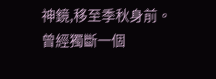神鏡,移至季秋身前。
曾經獨斷一個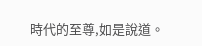時代的至尊,如是說道。